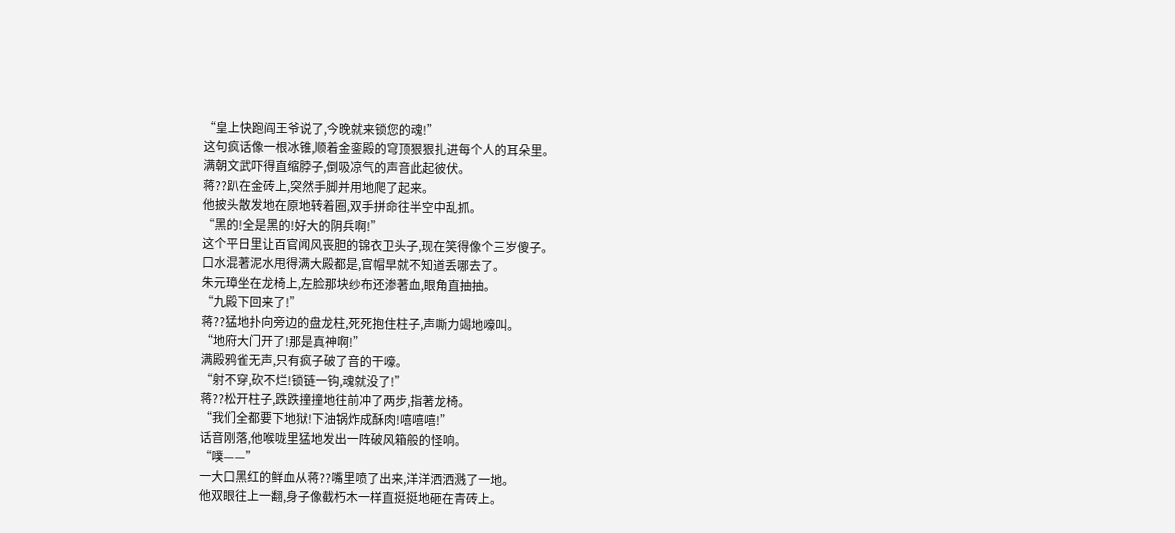“皇上快跑阎王爷说了,今晚就来锁您的魂!”
这句疯话像一根冰锥,顺着金銮殿的穹顶狠狠扎进每个人的耳朵里。
满朝文武吓得直缩脖子,倒吸凉气的声音此起彼伏。
蒋??趴在金砖上,突然手脚并用地爬了起来。
他披头散发地在原地转着圈,双手拼命往半空中乱抓。
“黑的!全是黑的!好大的阴兵啊!”
这个平日里让百官闻风丧胆的锦衣卫头子,现在笑得像个三岁傻子。
口水混著泥水甩得满大殿都是,官帽早就不知道丢哪去了。
朱元璋坐在龙椅上,左脸那块纱布还渗著血,眼角直抽抽。
“九殿下回来了!”
蒋??猛地扑向旁边的盘龙柱,死死抱住柱子,声嘶力竭地嚎叫。
“地府大门开了!那是真神啊!”
满殿鸦雀无声,只有疯子破了音的干嚎。
“射不穿,砍不烂!锁链一钩,魂就没了!”
蒋??松开柱子,跌跌撞撞地往前冲了两步,指著龙椅。
“我们全都要下地狱!下油锅炸成酥肉!嘻嘻嘻!”
话音刚落,他喉咙里猛地发出一阵破风箱般的怪响。
“噗——”
一大口黑红的鲜血从蒋??嘴里喷了出来,洋洋洒洒溅了一地。
他双眼往上一翻,身子像截朽木一样直挺挺地砸在青砖上。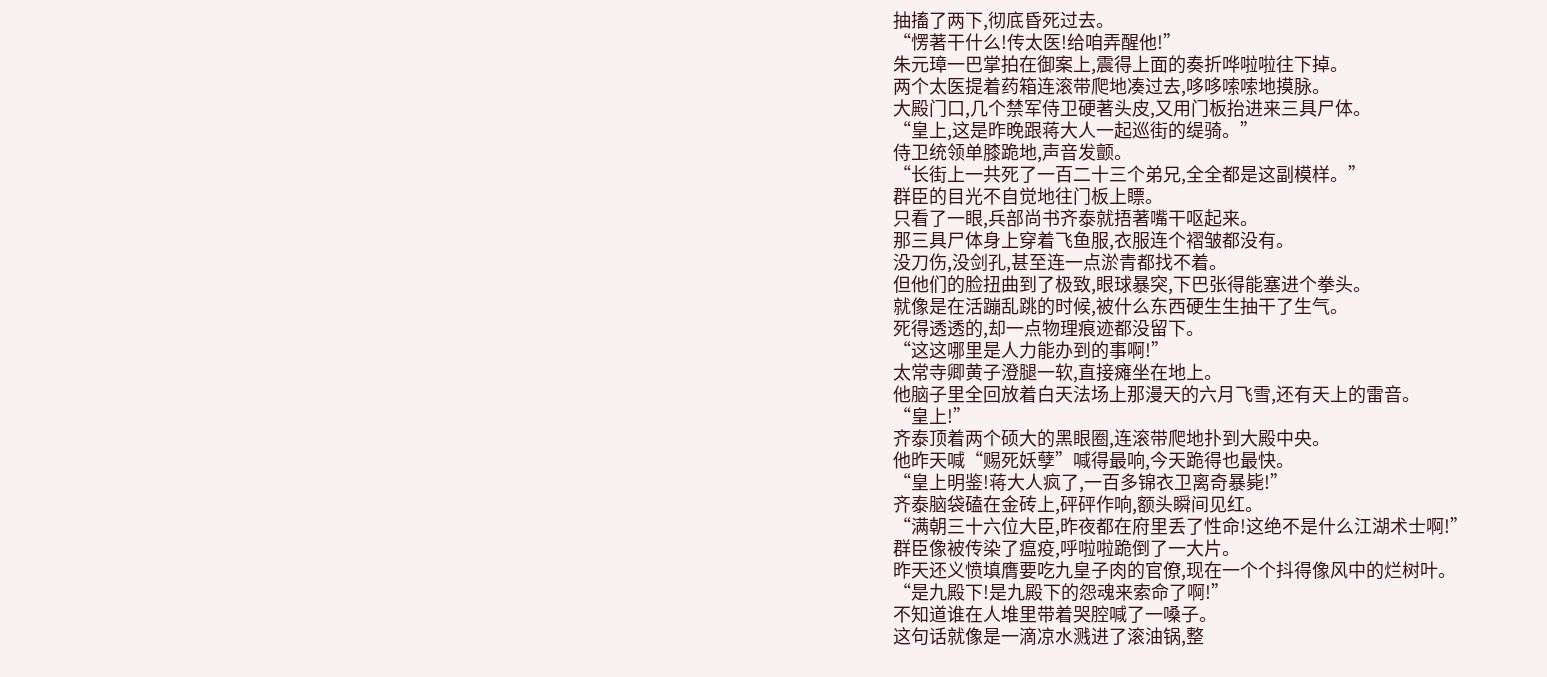抽搐了两下,彻底昏死过去。
“愣著干什么!传太医!给咱弄醒他!”
朱元璋一巴掌拍在御案上,震得上面的奏折哗啦啦往下掉。
两个太医提着药箱连滚带爬地凑过去,哆哆嗦嗦地摸脉。
大殿门口,几个禁军侍卫硬著头皮,又用门板抬进来三具尸体。
“皇上,这是昨晚跟蒋大人一起巡街的缇骑。”
侍卫统领单膝跪地,声音发颤。
“长街上一共死了一百二十三个弟兄,全全都是这副模样。”
群臣的目光不自觉地往门板上瞟。
只看了一眼,兵部尚书齐泰就捂著嘴干呕起来。
那三具尸体身上穿着飞鱼服,衣服连个褶皱都没有。
没刀伤,没剑孔,甚至连一点淤青都找不着。
但他们的脸扭曲到了极致,眼球暴突,下巴张得能塞进个拳头。
就像是在活蹦乱跳的时候,被什么东西硬生生抽干了生气。
死得透透的,却一点物理痕迹都没留下。
“这这哪里是人力能办到的事啊!”
太常寺卿黄子澄腿一软,直接瘫坐在地上。
他脑子里全回放着白天法场上那漫天的六月飞雪,还有天上的雷音。
“皇上!”
齐泰顶着两个硕大的黑眼圈,连滚带爬地扑到大殿中央。
他昨天喊“赐死妖孽”喊得最响,今天跪得也最快。
“皇上明鉴!蒋大人疯了,一百多锦衣卫离奇暴毙!”
齐泰脑袋磕在金砖上,砰砰作响,额头瞬间见红。
“满朝三十六位大臣,昨夜都在府里丢了性命!这绝不是什么江湖术士啊!”
群臣像被传染了瘟疫,呼啦啦跪倒了一大片。
昨天还义愤填膺要吃九皇子肉的官僚,现在一个个抖得像风中的烂树叶。
“是九殿下!是九殿下的怨魂来索命了啊!”
不知道谁在人堆里带着哭腔喊了一嗓子。
这句话就像是一滴凉水溅进了滚油锅,整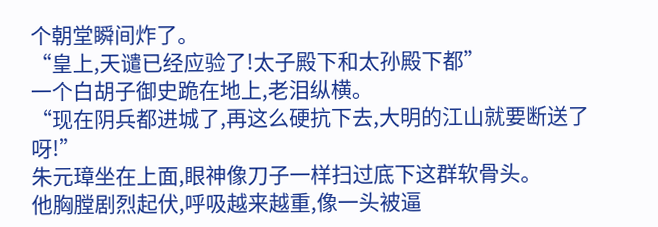个朝堂瞬间炸了。
“皇上,天谴已经应验了!太子殿下和太孙殿下都”
一个白胡子御史跪在地上,老泪纵横。
“现在阴兵都进城了,再这么硬抗下去,大明的江山就要断送了呀!”
朱元璋坐在上面,眼神像刀子一样扫过底下这群软骨头。
他胸膛剧烈起伏,呼吸越来越重,像一头被逼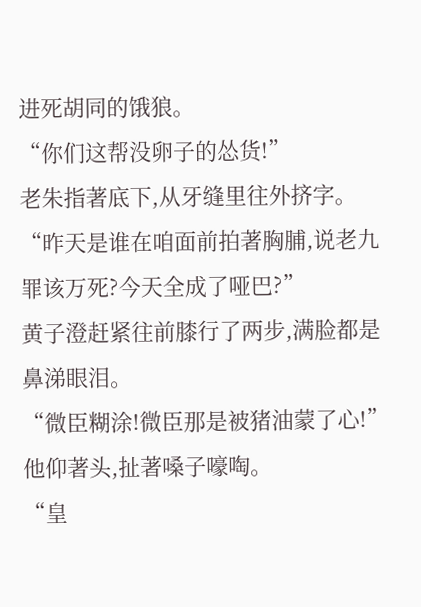进死胡同的饿狼。
“你们这帮没卵子的怂货!”
老朱指著底下,从牙缝里往外挤字。
“昨天是谁在咱面前拍著胸脯,说老九罪该万死?今天全成了哑巴?”
黄子澄赶紧往前膝行了两步,满脸都是鼻涕眼泪。
“微臣糊涂!微臣那是被猪油蒙了心!”
他仰著头,扯著嗓子嚎啕。
“皇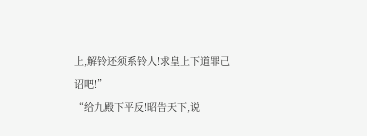上,解铃还须系铃人!求皇上下道罪己诏吧!”
“给九殿下平反!昭告天下,说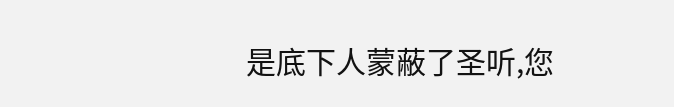是底下人蒙蔽了圣听,您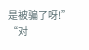是被骗了呀!”
“对